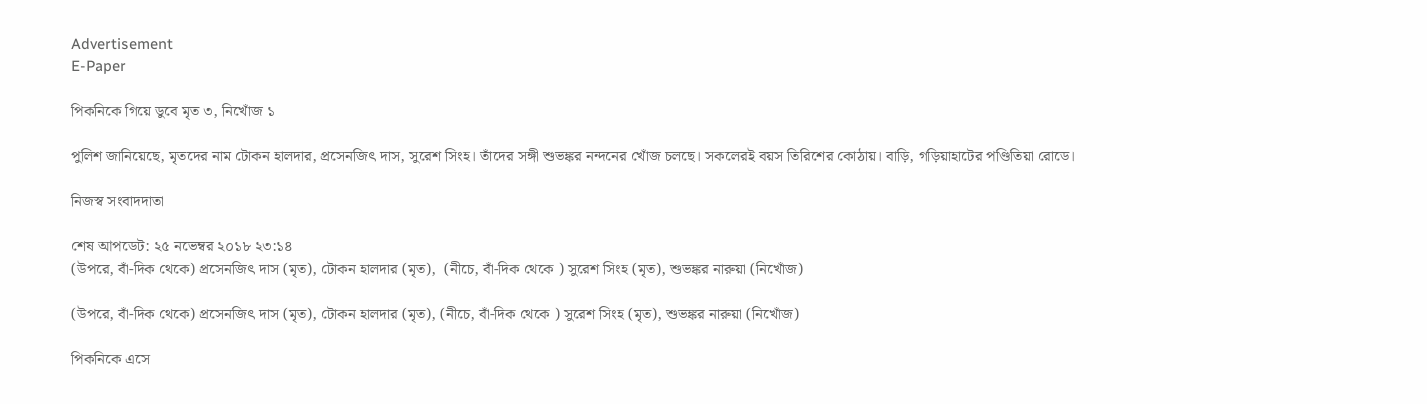Advertisement
E-Paper

পিকনিকে গিয়ে ডুবে মৃত ৩, নিখোঁজ ১

পুলিশ জানিয়েছে, মৃতদের নাম টোকন হালদার, প্রসেনজিৎ দাস, সুরেশ সিংহ। তাঁদের সঙ্গী শুভঙ্কর নন্দনের খোঁজ চলছে। সকলেরই বয়স তিরিশের কোঠায়। বাড়ি, গড়িয়াহাটের পণ্ডিতিয়া রোডে।

নিজস্ব সংবাদদাতা

শেষ আপডেট: ২৫ নভেম্বর ২০১৮ ২৩:১৪
(উপরে, বাঁ-দিক থেকে) প্রসেনজিৎ দাস (মৃত), টোকন হালদার (মৃত),  (নীচে, বাঁ-দিক থেকে ) সুরেশ সিংহ (মৃত), শুভঙ্কর নারুয়া (নিখোঁজ)

(উপরে, বাঁ-দিক থেকে) প্রসেনজিৎ দাস (মৃত), টোকন হালদার (মৃত), (নীচে, বাঁ-দিক থেকে ) সুরেশ সিংহ (মৃত), শুভঙ্কর নারুয়া (নিখোঁজ)

পিকনিকে এসে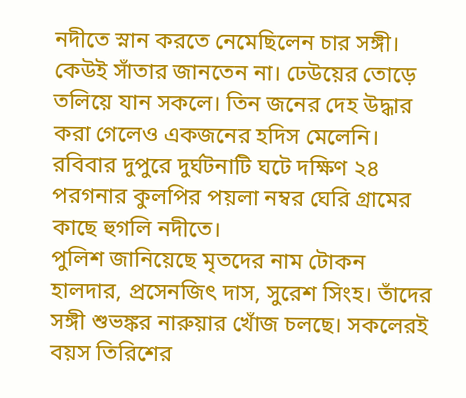নদীতে স্নান করতে নেমেছিলেন চার সঙ্গী। কেউই সাঁতার জানতেন না। ঢেউয়ের তোড়ে তলিয়ে যান সকলে। তিন জনের দেহ উদ্ধার করা গেলেও একজনের হদিস মেলেনি। রবিবার দুপুরে দুর্ঘটনাটি ঘটে দক্ষিণ ২৪ পরগনার কুলপির পয়লা নম্বর ঘেরি গ্রামের কাছে হুগলি নদীতে।
পুলিশ জানিয়েছে মৃতদের নাম টোকন হালদার, প্রসেনজিৎ দাস, সুরেশ সিংহ। তাঁদের সঙ্গী শুভঙ্কর নারুয়ার খোঁজ চলছে। সকলেরই বয়স তিরিশের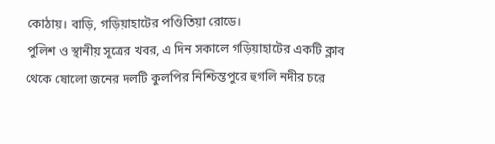কোঠায়। বাড়ি, গড়িয়াহাটের পণ্ডিতিয়া রোডে।
পুলিশ ও স্থানীয় সূত্রের খবর, এ দিন সকালে গড়িয়াহাটের একটি ক্লাব থেকে ষোলো জনের দলটি কুলপির নিশ্চিন্তপুরে হুগলি নদীর চরে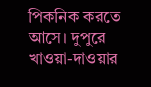পিকনিক করতে আসে। দুপুরে খাওয়া-দাওয়ার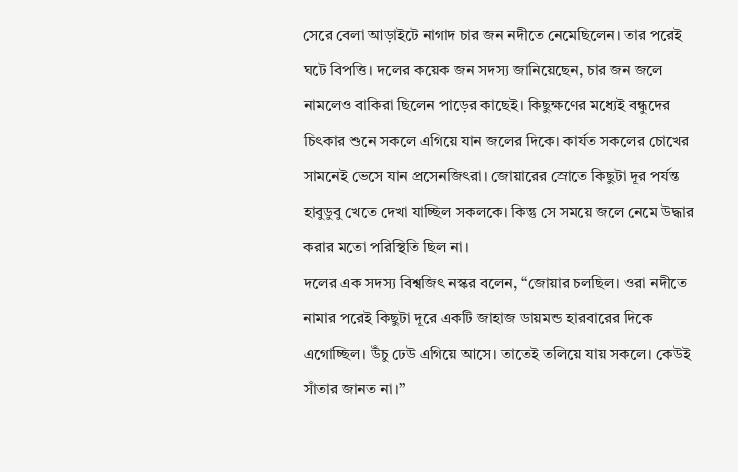সেরে বেলা আড়াইটে নাগাদ চার জন নদীতে নেমেছিলেন। তার পরেই ঘটে বিপত্তি। দলের কয়েক জন সদস্য জানিয়েছেন, চার জন জলে নামলেও বাকিরা ছিলেন পাড়ের কাছেই। কিছুক্ষণের মধ্যেই বন্ধুদের চিৎকার শুনে সকলে এগিয়ে যান জলের দিকে। কার্যত সকলের চোখের সামনেই ভেসে যান প্রসেনজিৎরা। জোয়ারের স্রোতে কিছুটা দূর পর্যন্ত হাবুডুবু খেতে দেখা যাচ্ছিল সকলকে। কিন্তু সে সময়ে জলে নেমে উদ্ধার করার মতো পরিস্থিতি ছিল না।
দলের এক সদস্য বিশ্বজিৎ নস্কর বলেন, ‘‘জোয়ার চলছিল। ওরা নদীতে নামার পরেই কিছুটা দূরে একটি জাহাজ ডায়মন্ড হারবারের দিকে এগোচ্ছিল। উঁচু ঢেউ এগিয়ে আসে। তাতেই তলিয়ে যায় সকলে। কেউই সাঁতার জানত না।’’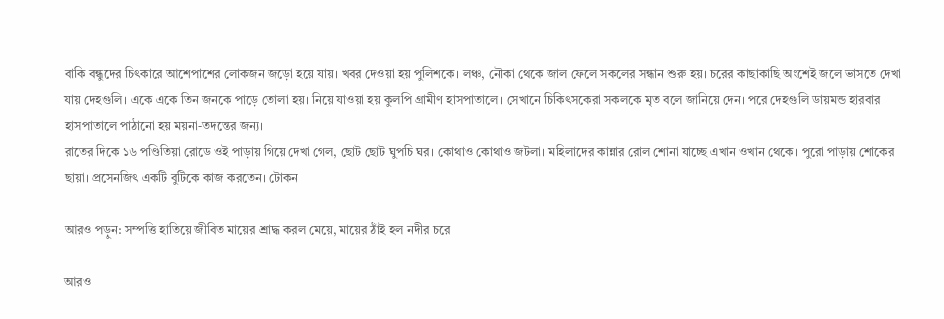বাকি বন্ধুদের চিৎকারে আশেপাশের লোকজন জড়ো হয়ে যায়। খবর দেওয়া হয় পুলিশকে। লঞ্চ, নৌকা থেকে জাল ফেলে সকলের সন্ধান শুরু হয়। চরের কাছাকাছি অংশেই জলে ভাসতে দেখা যায় দেহগুলি। একে একে তিন জনকে পাড়ে তোলা হয়। নিয়ে যাওয়া হয় কুলপি গ্রামীণ হাসপাতালে। সেখানে চিকিৎসকেরা সকলকে মৃত বলে জানিয়ে দেন। পরে দেহগুলি ডায়মন্ড হারবার হাসপাতালে পাঠানো হয় ময়না-তদন্তের জন্য।
রাতের দিকে ১৬ পণ্ডিতিয়া রোডে ওই পাড়ায় গিয়ে দেখা গেল, ছোট ছোট ঘুপচি ঘর। কোথাও কোথাও জটলা। মহিলাদের কান্নার রোল শোনা যাচ্ছে এখান ওখান থেকে। পুরো পাড়ায় শোকের ছায়া। প্রসেনজিৎ একটি বুটিকে কাজ করতেন। টোকন

আরও পড়ুন: সম্পত্তি হাতিয়ে জীবিত মায়ের শ্রাদ্ধ করল মেয়ে, মায়ের ঠাঁই হল নদীর চরে

আরও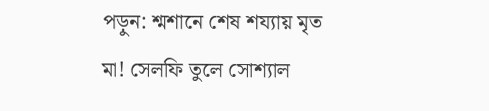পড়ুন: শ্মশানে শেষ শয্যায় মৃত মা! সেলফি তুলে সোশ্যাল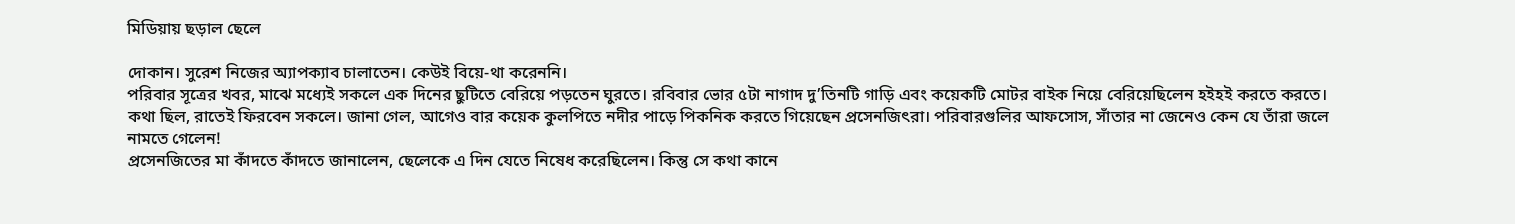মিডিয়ায় ছড়াল ছেলে

দোকান। সুরেশ নিজের অ্যাপক্যাব চালাতেন। কেউই বিয়ে-থা করেননি।
পরিবার সূত্রের খবর, মাঝে মধ্যেই সকলে এক দিনের ছুটিতে বেরিয়ে পড়তেন ঘুরতে। রবিবার ভোর ৫টা নাগাদ দু’তিনটি গাড়ি এবং কয়েকটি মোটর বাইক নিয়ে বেরিয়েছিলেন হইহই করতে করতে। কথা ছিল, রাতেই ফিরবেন সকলে। জানা গেল, আগেও বার কয়েক কুলপিতে নদীর পাড়ে পিকনিক করতে গিয়েছেন প্রসেনজিৎরা। পরিবারগুলির আফসোস, সাঁতার না জেনেও কেন যে তাঁরা জলে নামতে গেলেন!
প্রসেনজিতের মা কাঁদতে কাঁদতে জানালেন, ছেলেকে এ দিন যেতে নিষেধ করেছিলেন। কিন্তু সে কথা কানে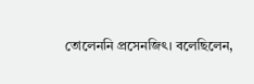তোলেননি প্রসেনজিৎ। বলেছিলেন,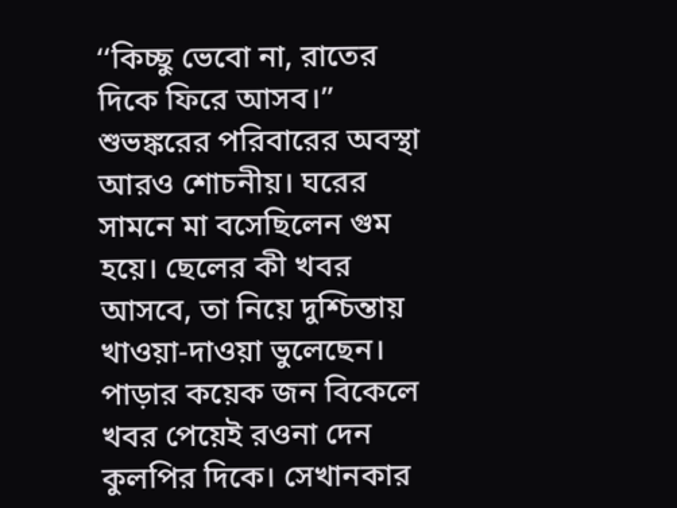‘‘কিচ্ছু ভেবো না, রাতের দিকে ফিরে আসব।’’
শুভঙ্করের পরিবারের অবস্থা আরও শোচনীয়। ঘরের সামনে মা বসেছিলেন গুম হয়ে। ছেলের কী খবর আসবে, তা নিয়ে দুশ্চিন্তায় খাওয়া-দাওয়া ভুলেছেন।
পাড়ার কয়েক জন বিকেলে খবর পেয়েই রওনা দেন কুলপির দিকে। সেখানকার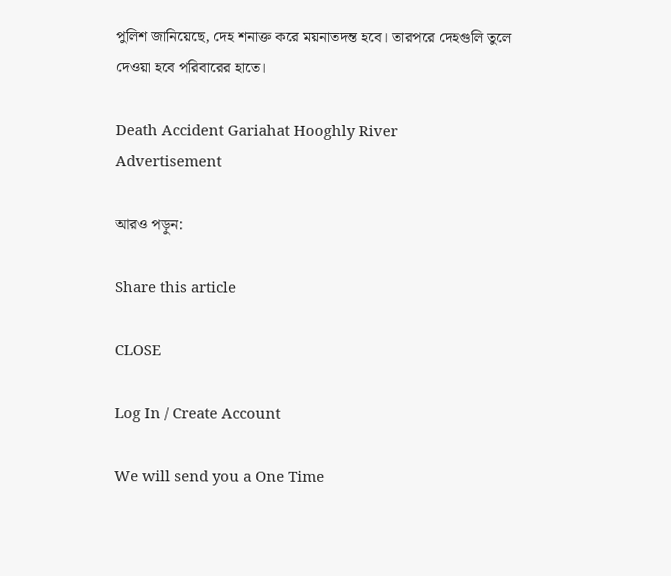পুলিশ জানিয়েছে, দেহ শনাক্ত করে ময়নাতদন্ত হবে। তারপরে দেহগুলি তুলে দেওয়া হবে পরিবারের হাতে।

Death Accident Gariahat Hooghly River
Advertisement

আরও পড়ুন:

Share this article

CLOSE

Log In / Create Account

We will send you a One Time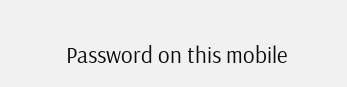Password on this mobile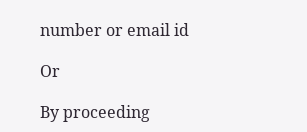number or email id

Or

By proceeding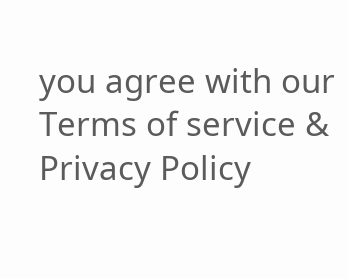you agree with our Terms of service & Privacy Policy